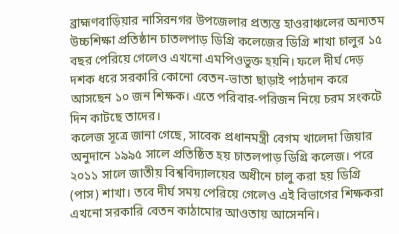ব্রাহ্মণবাড়িয়ার নাসিরনগর উপজেলার প্রত্যন্ত হাওরাঞ্চলের অন্যতম উচ্চশিক্ষা প্রতিষ্ঠান চাতলপাড় ডিগ্রি কলেজের ডিগ্রি শাখা চালুর ১৫ বছর পেরিয়ে গেলেও এখনো এমপিওভুক্ত হয়নি। ফলে দীর্ঘ দেড় দশক ধরে সরকারি কোনো বেতন-ভাতা ছাড়াই পাঠদান করে আসছেন ১০ জন শিক্ষক। এতে পরিবার-পরিজন নিয়ে চরম সংকটে দিন কাটছে তাদের।
কলেজ সূত্রে জানা গেছে, সাবেক প্রধানমন্ত্রী বেগম খালেদা জিয়ার অনুদানে ১৯৯৫ সালে প্রতিষ্ঠিত হয় চাতলপাড় ডিগ্রি কলেজ। পরে ২০১১ সালে জাতীয় বিশ্ববিদ্যালয়ের অধীনে চালু করা হয় ডিগ্রি (পাস) শাখা। তবে দীর্ঘ সময় পেরিয়ে গেলেও এই বিভাগের শিক্ষকরা এখনো সরকারি বেতন কাঠামোর আওতায় আসেননি।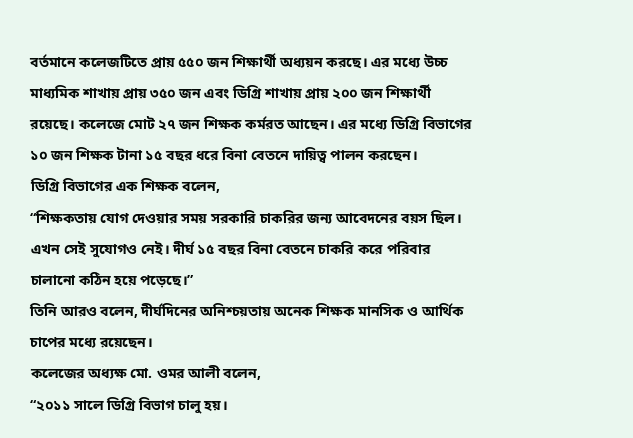বর্তমানে কলেজটিতে প্রায় ৫৫০ জন শিক্ষার্থী অধ্যয়ন করছে। এর মধ্যে উচ্চ মাধ্যমিক শাখায় প্রায় ৩৫০ জন এবং ডিগ্রি শাখায় প্রায় ২০০ জন শিক্ষার্থী রয়েছে। কলেজে মোট ২৭ জন শিক্ষক কর্মরত আছেন। এর মধ্যে ডিগ্রি বিভাগের ১০ জন শিক্ষক টানা ১৫ বছর ধরে বিনা বেতনে দায়িত্ব পালন করছেন।
ডিগ্রি বিভাগের এক শিক্ষক বলেন,
“শিক্ষকতায় যোগ দেওয়ার সময় সরকারি চাকরির জন্য আবেদনের বয়স ছিল। এখন সেই সুযোগও নেই। দীর্ঘ ১৫ বছর বিনা বেতনে চাকরি করে পরিবার চালানো কঠিন হয়ে পড়েছে।”
তিনি আরও বলেন, দীর্ঘদিনের অনিশ্চয়তায় অনেক শিক্ষক মানসিক ও আর্থিক চাপের মধ্যে রয়েছেন।
কলেজের অধ্যক্ষ মো. ওমর আলী বলেন,
“২০১১ সালে ডিগ্রি বিভাগ চালু হয়।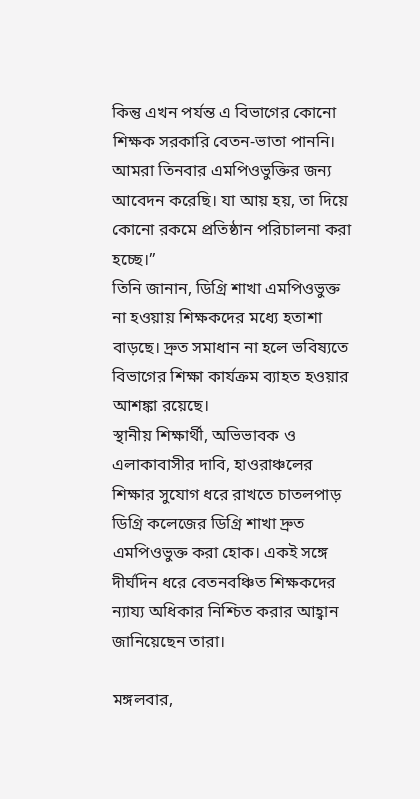কিন্তু এখন পর্যন্ত এ বিভাগের কোনো শিক্ষক সরকারি বেতন-ভাতা পাননি। আমরা তিনবার এমপিওভুক্তির জন্য আবেদন করেছি। যা আয় হয়, তা দিয়ে কোনো রকমে প্রতিষ্ঠান পরিচালনা করা হচ্ছে।”
তিনি জানান, ডিগ্রি শাখা এমপিওভুক্ত না হওয়ায় শিক্ষকদের মধ্যে হতাশা বাড়ছে। দ্রুত সমাধান না হলে ভবিষ্যতে বিভাগের শিক্ষা কার্যক্রম ব্যাহত হওয়ার আশঙ্কা রয়েছে।
স্থানীয় শিক্ষার্থী, অভিভাবক ও এলাকাবাসীর দাবি, হাওরাঞ্চলের শিক্ষার সুযোগ ধরে রাখতে চাতলপাড় ডিগ্রি কলেজের ডিগ্রি শাখা দ্রুত এমপিওভুক্ত করা হোক। একই সঙ্গে দীর্ঘদিন ধরে বেতনবঞ্চিত শিক্ষকদের ন্যায্য অধিকার নিশ্চিত করার আহ্বান জানিয়েছেন তারা।

মঙ্গলবার,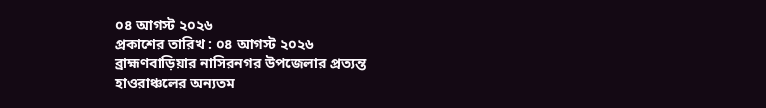০৪ আগস্ট ২০২৬
প্রকাশের তারিখ : ০৪ আগস্ট ২০২৬
ব্রাহ্মণবাড়িয়ার নাসিরনগর উপজেলার প্রত্যন্ত হাওরাঞ্চলের অন্যতম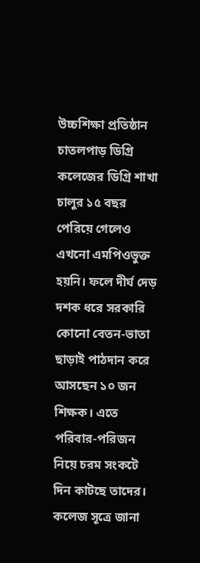উচ্চশিক্ষা প্রতিষ্ঠান চাতলপাড় ডিগ্রি কলেজের ডিগ্রি শাখা চালুর ১৫ বছর পেরিয়ে গেলেও এখনো এমপিওভুক্ত হয়নি। ফলে দীর্ঘ দেড় দশক ধরে সরকারি কোনো বেতন-ভাতা ছাড়াই পাঠদান করে আসছেন ১০ জন শিক্ষক। এতে পরিবার-পরিজন নিয়ে চরম সংকটে দিন কাটছে তাদের।
কলেজ সূত্রে জানা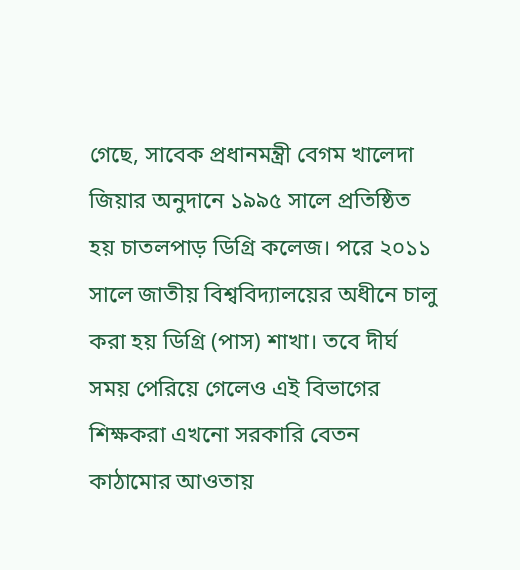গেছে, সাবেক প্রধানমন্ত্রী বেগম খালেদা জিয়ার অনুদানে ১৯৯৫ সালে প্রতিষ্ঠিত হয় চাতলপাড় ডিগ্রি কলেজ। পরে ২০১১ সালে জাতীয় বিশ্ববিদ্যালয়ের অধীনে চালু করা হয় ডিগ্রি (পাস) শাখা। তবে দীর্ঘ সময় পেরিয়ে গেলেও এই বিভাগের শিক্ষকরা এখনো সরকারি বেতন কাঠামোর আওতায়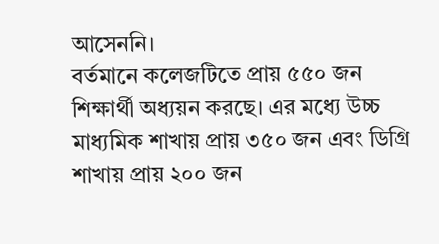আসেননি।
বর্তমানে কলেজটিতে প্রায় ৫৫০ জন শিক্ষার্থী অধ্যয়ন করছে। এর মধ্যে উচ্চ মাধ্যমিক শাখায় প্রায় ৩৫০ জন এবং ডিগ্রি শাখায় প্রায় ২০০ জন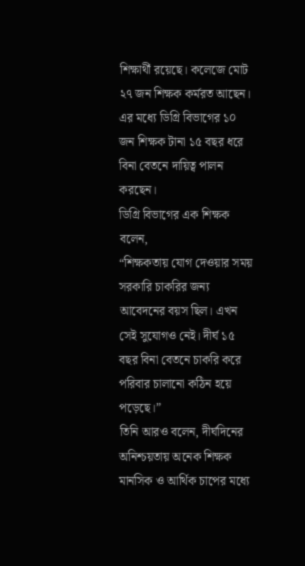শিক্ষার্থী রয়েছে। কলেজে মোট ২৭ জন শিক্ষক কর্মরত আছেন। এর মধ্যে ডিগ্রি বিভাগের ১০ জন শিক্ষক টানা ১৫ বছর ধরে বিনা বেতনে দায়িত্ব পালন করছেন।
ডিগ্রি বিভাগের এক শিক্ষক বলেন,
“শিক্ষকতায় যোগ দেওয়ার সময় সরকারি চাকরির জন্য আবেদনের বয়স ছিল। এখন সেই সুযোগও নেই। দীর্ঘ ১৫ বছর বিনা বেতনে চাকরি করে পরিবার চালানো কঠিন হয়ে পড়েছে।”
তিনি আরও বলেন, দীর্ঘদিনের অনিশ্চয়তায় অনেক শিক্ষক মানসিক ও আর্থিক চাপের মধ্যে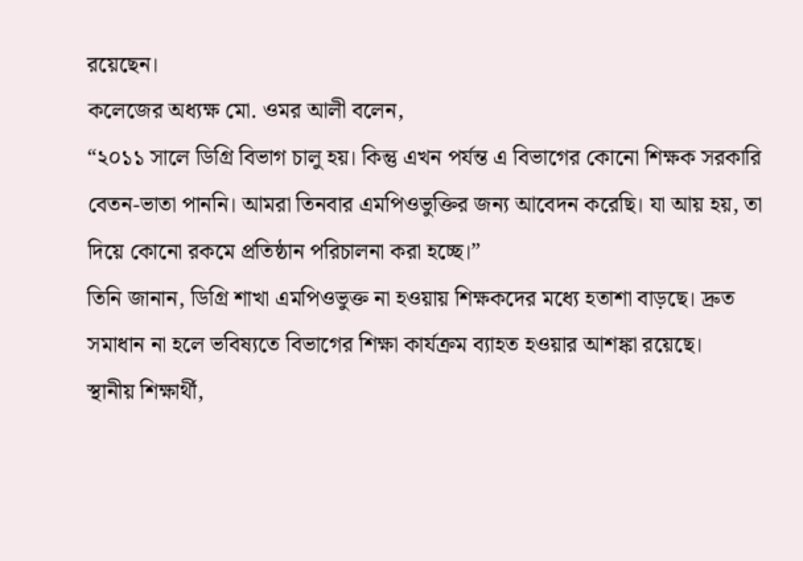রয়েছেন।
কলেজের অধ্যক্ষ মো. ওমর আলী বলেন,
“২০১১ সালে ডিগ্রি বিভাগ চালু হয়। কিন্তু এখন পর্যন্ত এ বিভাগের কোনো শিক্ষক সরকারি বেতন-ভাতা পাননি। আমরা তিনবার এমপিওভুক্তির জন্য আবেদন করেছি। যা আয় হয়, তা দিয়ে কোনো রকমে প্রতিষ্ঠান পরিচালনা করা হচ্ছে।”
তিনি জানান, ডিগ্রি শাখা এমপিওভুক্ত না হওয়ায় শিক্ষকদের মধ্যে হতাশা বাড়ছে। দ্রুত সমাধান না হলে ভবিষ্যতে বিভাগের শিক্ষা কার্যক্রম ব্যাহত হওয়ার আশঙ্কা রয়েছে।
স্থানীয় শিক্ষার্থী,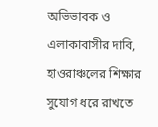অভিভাবক ও এলাকাবাসীর দাবি, হাওরাঞ্চলের শিক্ষার সুযোগ ধরে রাখতে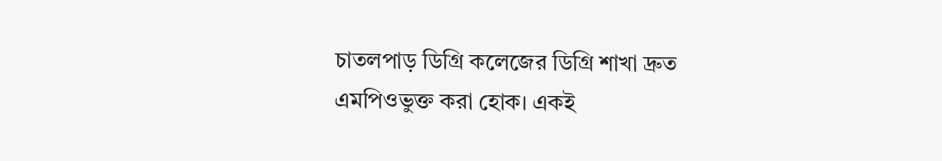চাতলপাড় ডিগ্রি কলেজের ডিগ্রি শাখা দ্রুত এমপিওভুক্ত করা হোক। একই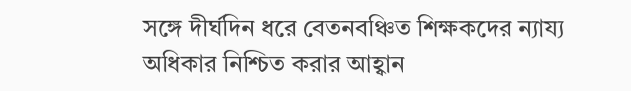সঙ্গে দীর্ঘদিন ধরে বেতনবঞ্চিত শিক্ষকদের ন্যায্য অধিকার নিশ্চিত করার আহ্বান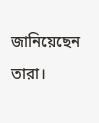জানিয়েছেন তারা।